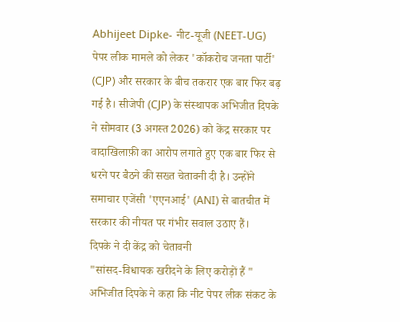Abhijeet Dipke- नीट-यूजी (NEET-UG) पेपर लीक मामले को लेकर 'कॉकरोच जनता पार्टी' (CJP) और सरकार के बीच तकरार एक बार फिर बढ़ गई है। सीजेपी (CJP) के संस्थापक अभिजीत दिपके ने सोमवार (3 अगस्त 2026) को केंद्र सरकार पर वादाखिलाफ़ी का आरोप लगाते हुए एक बार फिर से धरने पर बैठने की सख्त चेतावनी दी है। उन्होंने समाचार एजेंसी 'एएनआई' (ANI) से बातचीत में सरकार की नीयत पर गंभीर सवाल उठाए हैं।
दिपके ने दी केंद्र को चेतावनी
"सांसद-विधायक खरीदने के लिए करोड़ों हैं "
अभिजीत दिपके ने कहा कि नीट पेपर लीक संकट के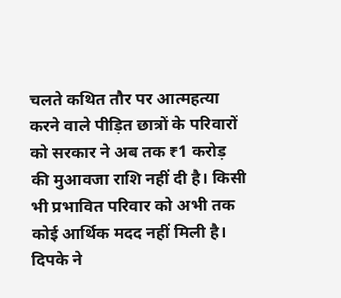चलते कथित तौर पर आत्महत्या करने वाले पीड़ित छात्रों के परिवारों को सरकार ने अब तक ₹1 करोड़ की मुआवजा राशि नहीं दी है। किसी भी प्रभावित परिवार को अभी तक कोई आर्थिक मदद नहीं मिली है। दिपके ने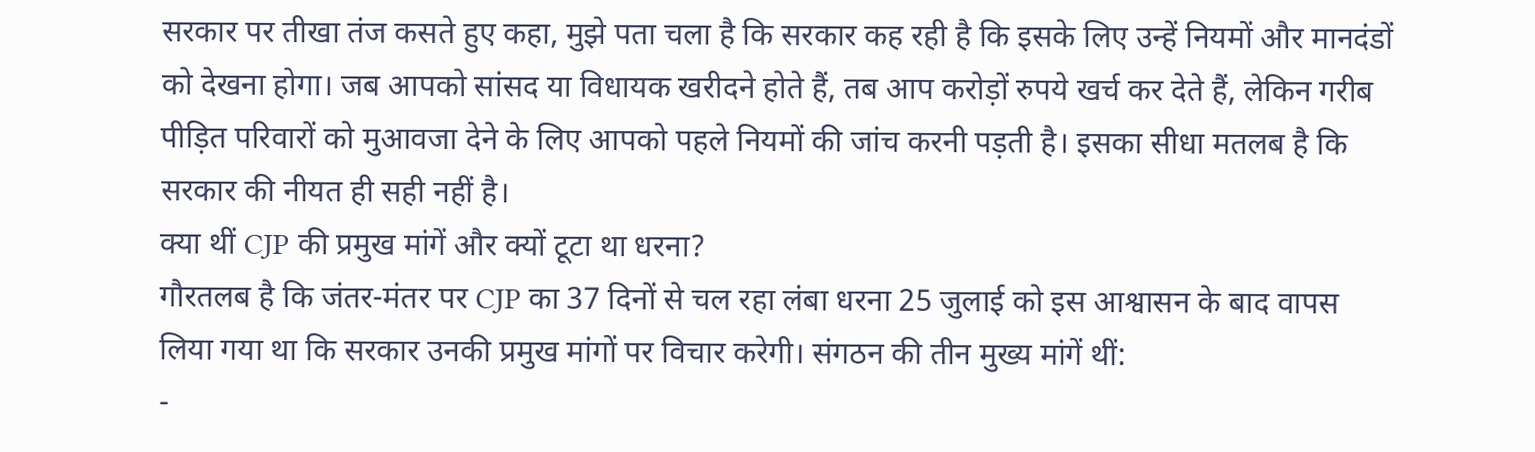सरकार पर तीखा तंज कसते हुए कहा, मुझे पता चला है कि सरकार कह रही है कि इसके लिए उन्हें नियमों और मानदंडों को देखना होगा। जब आपको सांसद या विधायक खरीदने होते हैं, तब आप करोड़ों रुपये खर्च कर देते हैं, लेकिन गरीब पीड़ित परिवारों को मुआवजा देने के लिए आपको पहले नियमों की जांच करनी पड़ती है। इसका सीधा मतलब है कि सरकार की नीयत ही सही नहीं है।
क्या थीं CJP की प्रमुख मांगें और क्यों टूटा था धरना?
गौरतलब है कि जंतर-मंतर पर CJP का 37 दिनों से चल रहा लंबा धरना 25 जुलाई को इस आश्वासन के बाद वापस लिया गया था कि सरकार उनकी प्रमुख मांगों पर विचार करेगी। संगठन की तीन मुख्य मांगें थीं:
-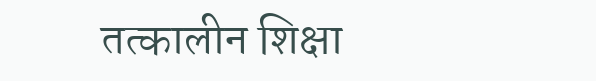तत्कालीन शिक्षा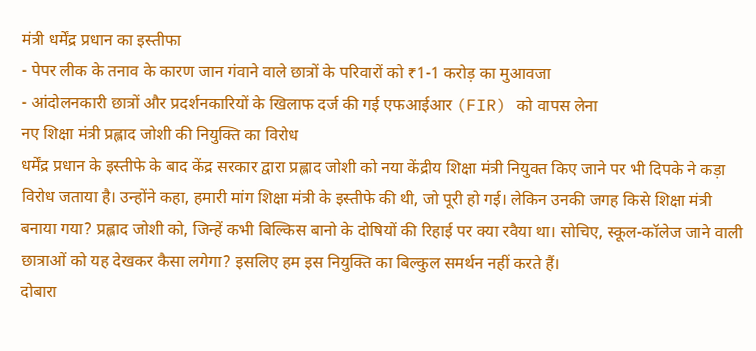मंत्री धर्मेंद्र प्रधान का इस्तीफा
- पेपर लीक के तनाव के कारण जान गंवाने वाले छात्रों के परिवारों को ₹1-1 करोड़ का मुआवजा
- आंदोलनकारी छात्रों और प्रदर्शनकारियों के खिलाफ दर्ज की गई एफआईआर (FIR) को वापस लेना
नए शिक्षा मंत्री प्रह्लाद जोशी की नियुक्ति का विरोध
धर्मेंद्र प्रधान के इस्तीफे के बाद केंद्र सरकार द्वारा प्रह्लाद जोशी को नया केंद्रीय शिक्षा मंत्री नियुक्त किए जाने पर भी दिपके ने कड़ा विरोध जताया है। उन्होंने कहा, हमारी मांग शिक्षा मंत्री के इस्तीफे की थी, जो पूरी हो गई। लेकिन उनकी जगह किसे शिक्षा मंत्री बनाया गया? प्रह्लाद जोशी को, जिन्हें कभी बिल्किस बानो के दोषियों की रिहाई पर क्या रवैया था। सोचिए, स्कूल-कॉलेज जाने वाली छात्राओं को यह देखकर कैसा लगेगा? इसलिए हम इस नियुक्ति का बिल्कुल समर्थन नहीं करते हैं।
दोबारा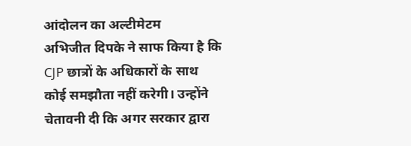आंदोलन का अल्टीमेटम
अभिजीत दिपके ने साफ किया है कि CJP छात्रों के अधिकारों के साथ कोई समझौता नहीं करेगी। उन्होंने चेतावनी दी कि अगर सरकार द्वारा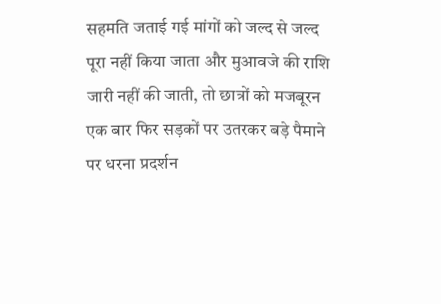सहमति जताई गई मांगों को जल्द से जल्द पूरा नहीं किया जाता और मुआवजे की राशि जारी नहीं की जाती, तो छात्रों को मजबूरन एक बार फिर सड़कों पर उतरकर बड़े पैमाने पर धरना प्रदर्शन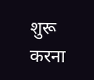शुरू करना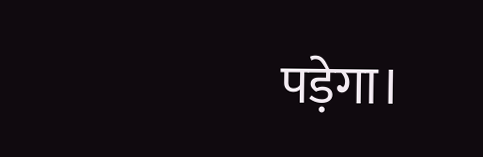पड़ेगा।